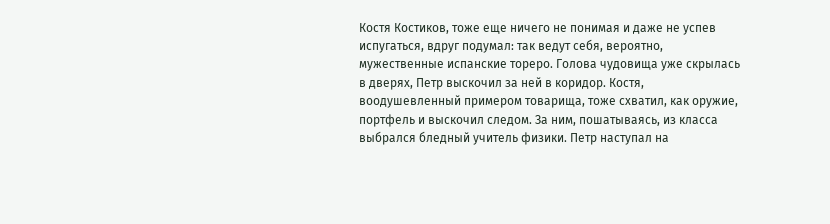Костя Костиков, тоже еще ничего не понимая и даже не успев испугаться, вдруг подумал: так ведут себя, вероятно, мужественные испанские тореро. Голова чудовища уже скрылась в дверях, Петр выскочил за ней в коридор. Костя, воодушевленный примером товарища, тоже схватил, как оружие, портфель и выскочил следом. За ним, пошатываясь, из класса выбрался бледный учитель физики. Петр наступал на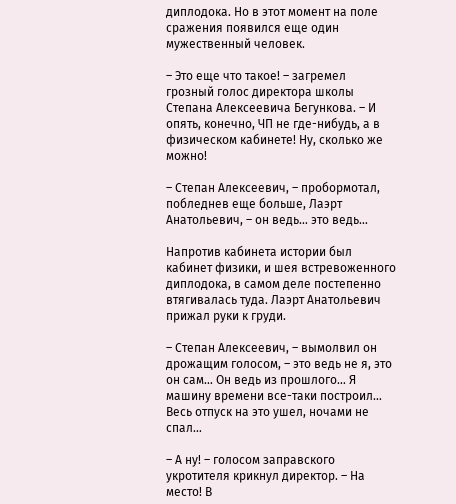диплодока. Но в этот момент на поле сражения появился еще один мужественный человек.

– Это еще что такое! – загремел грозный голос директора школы Степана Алексеевича Бегункова. – И опять, конечно, ЧП не где-нибудь, а в физическом кабинете! Ну, сколько же можно!

– Степан Алексеевич, – пробормотал, побледнев еще больше, Лаэрт Анатольевич, – он ведь… это ведь…

Напротив кабинета истории был кабинет физики, и шея встревоженного диплодока, в самом деле постепенно втягивалась туда. Лаэрт Анатольевич прижал руки к груди.

– Степан Алексеевич, – вымолвил он дрожащим голосом, – это ведь не я, это он сам… Он ведь из прошлого… Я машину времени все-таки построил… Весь отпуск на это ушел, ночами не спал…

– А ну! – голосом заправского укротителя крикнул директор. – На место! В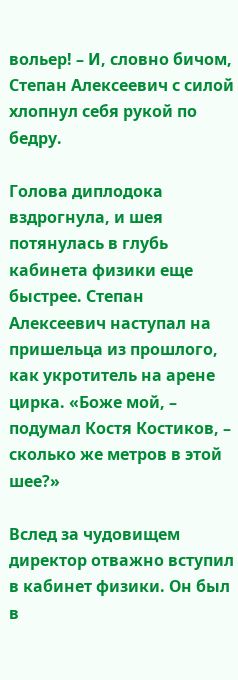вольер! – И, словно бичом, Степан Алексеевич с силой хлопнул себя рукой по бедру.

Голова диплодока вздрогнула, и шея потянулась в глубь кабинета физики еще быстрее. Степан Алексеевич наступал на пришельца из прошлого, как укротитель на арене цирка. «Боже мой, – подумал Костя Костиков, – сколько же метров в этой шее?»

Вслед за чудовищем директор отважно вступил в кабинет физики. Он был в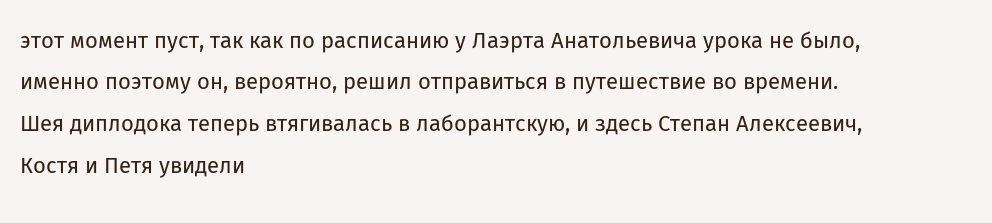этот момент пуст, так как по расписанию у Лаэрта Анатольевича урока не было, именно поэтому он, вероятно, решил отправиться в путешествие во времени. Шея диплодока теперь втягивалась в лаборантскую, и здесь Степан Алексеевич, Костя и Петя увидели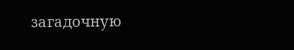загадочную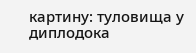картину: туловища у диплодока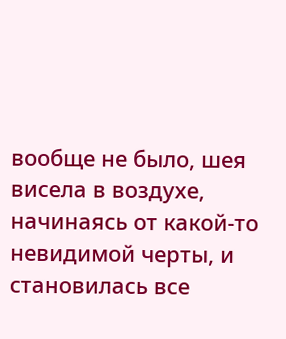вообще не было, шея висела в воздухе, начинаясь от какой-то невидимой черты, и становилась все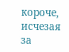короче, исчезая за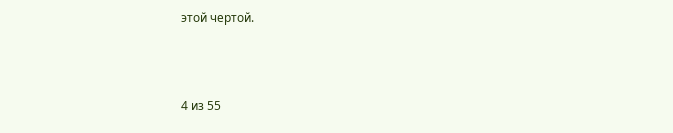этой чертой.



4 из 55